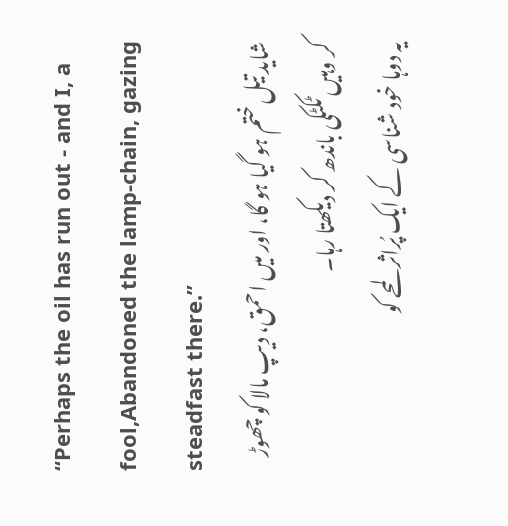“Perhaps the oil has run out - and I, a fool,Abandoned the lamp-chain, gazing steadfast there.”
شاید تیل ختم ہو گیا ہو گا، اور میں احمق، دیپ مالا کو چھوڑ کر وہیں ٹکٹکی باندھ کر دیکھتا رہا۔
یہ دوہا خود شناسی کے ایک پُراثر لمحے کو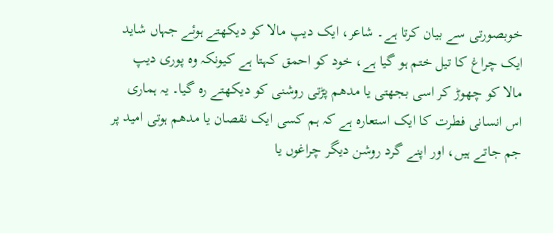خوبصورتی سے بیان کرتا ہے۔ شاعر، ایک دیپ مالا کو دیکھتے ہوئے جہاں شاید ایک چراغ کا تیل ختم ہو گیا ہے، خود کو احمق کہتا ہے کیونکہ وہ پوری دیپ مالا کو چھوڑ کر اسی بجھتی یا مدھم پڑتی روشنی کو دیکھتے رہ گیا۔ یہ ہماری اس انسانی فطرت کا ایک استعارہ ہے کہ ہم کسی ایک نقصان یا مدھم ہوتی امید پر جم جاتے ہیں، اور اپنے گرد روشن دیگر چراغوں یا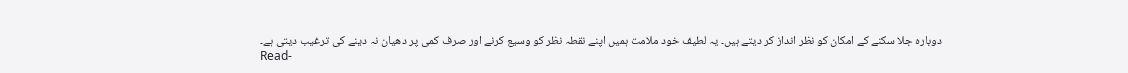دوبارہ جلا سکنے کے امکان کو نظر انداز کر دیتے ہیں۔ یہ لطیف خود ملامت ہمیں اپنے نقطہ نظر کو وسیع کرنے اور صرف کمی پر دھیان نہ دینے کی ترغیب دیتی ہے۔
Read-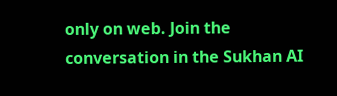only on web. Join the conversation in the Sukhan AI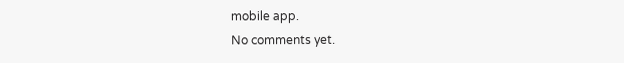mobile app.
No comments yet.